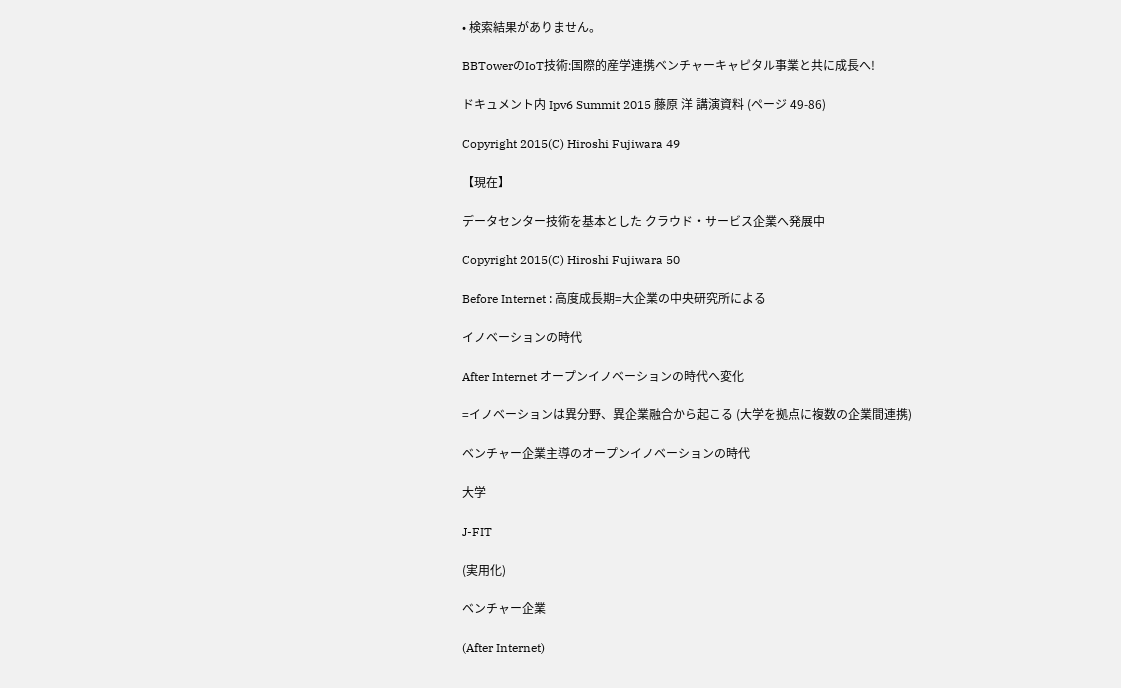• 検索結果がありません。

BBTowerのIoT技術:国際的産学連携ベンチャーキャピタル事業と共に成長へ!

ドキュメント内 Ipv6 Summit 2015 藤原 洋 講演資料 (ページ 49-86)

Copyright 2015(C) Hiroshi Fujiwara 49

【現在】

データセンター技術を基本とした クラウド・サービス企業へ発展中

Copyright 2015(C) Hiroshi Fujiwara 50

Before Internet : 高度成長期=大企業の中央研究所による

イノベーションの時代

After Internet オープンイノベーションの時代へ変化

=イノベーションは異分野、異企業融合から起こる (大学を拠点に複数の企業間連携)

ベンチャー企業主導のオープンイノベーションの時代

大学

J-FIT

(実用化)

ベンチャー企業

(After Internet)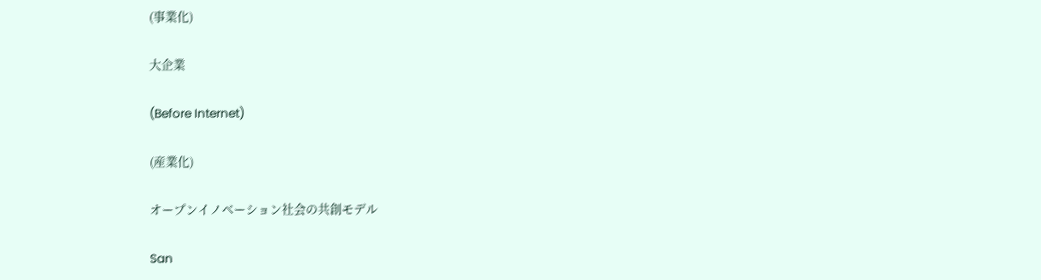(事業化)

大企業

(Before Internet)

(産業化)

オープンイノベーション社会の共創モデル

San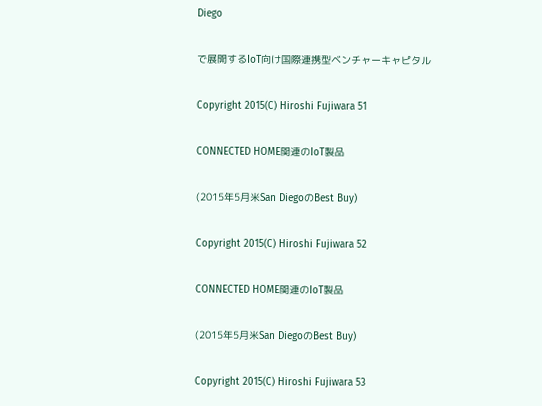Diego

で展開するIoT向け国際連携型ベンチャーキャピタル

Copyright 2015(C) Hiroshi Fujiwara 51

CONNECTED HOME関連のIoT製品

(2015年5月米San DiegoのBest Buy)

Copyright 2015(C) Hiroshi Fujiwara 52

CONNECTED HOME関連のIoT製品

(2015年5月米San DiegoのBest Buy)

Copyright 2015(C) Hiroshi Fujiwara 53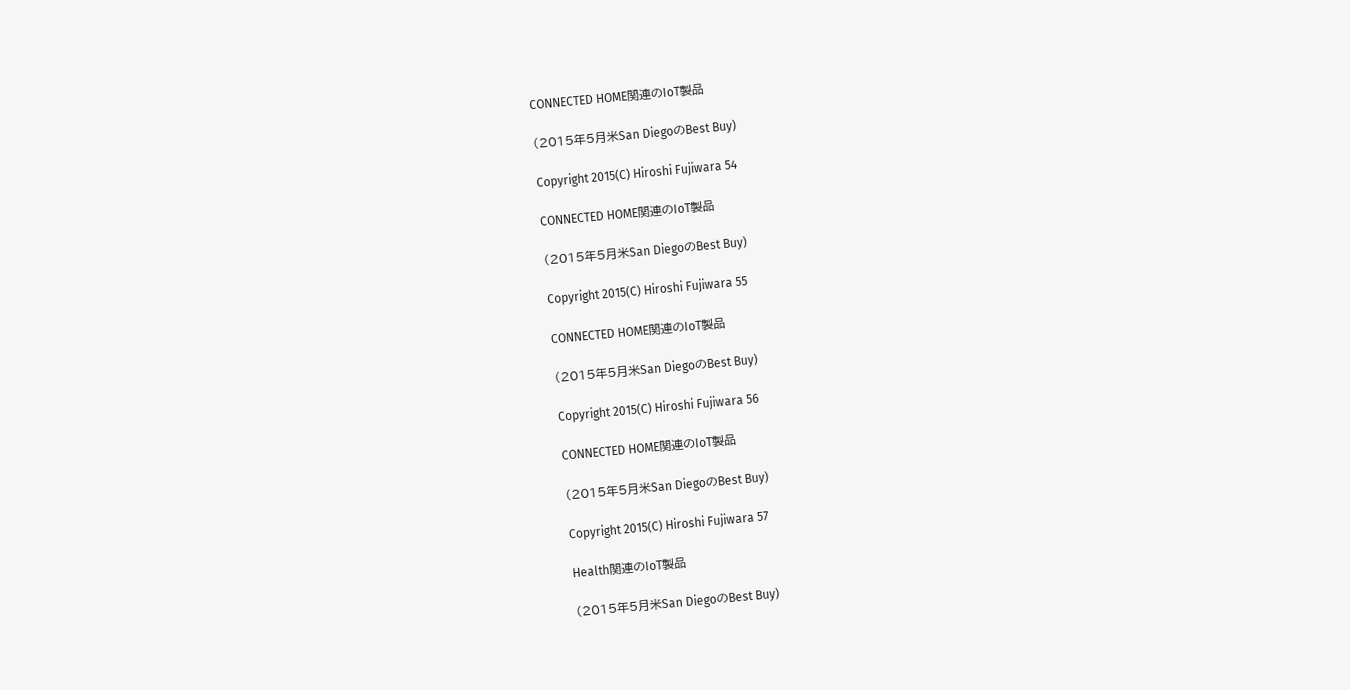CONNECTED HOME関連のIoT製品

(2015年5月米San DiegoのBest Buy)

Copyright 2015(C) Hiroshi Fujiwara 54

CONNECTED HOME関連のIoT製品

(2015年5月米San DiegoのBest Buy)

Copyright 2015(C) Hiroshi Fujiwara 55

CONNECTED HOME関連のIoT製品

(2015年5月米San DiegoのBest Buy)

Copyright 2015(C) Hiroshi Fujiwara 56

CONNECTED HOME関連のIoT製品

(2015年5月米San DiegoのBest Buy)

Copyright 2015(C) Hiroshi Fujiwara 57

Health関連のIoT製品

(2015年5月米San DiegoのBest Buy)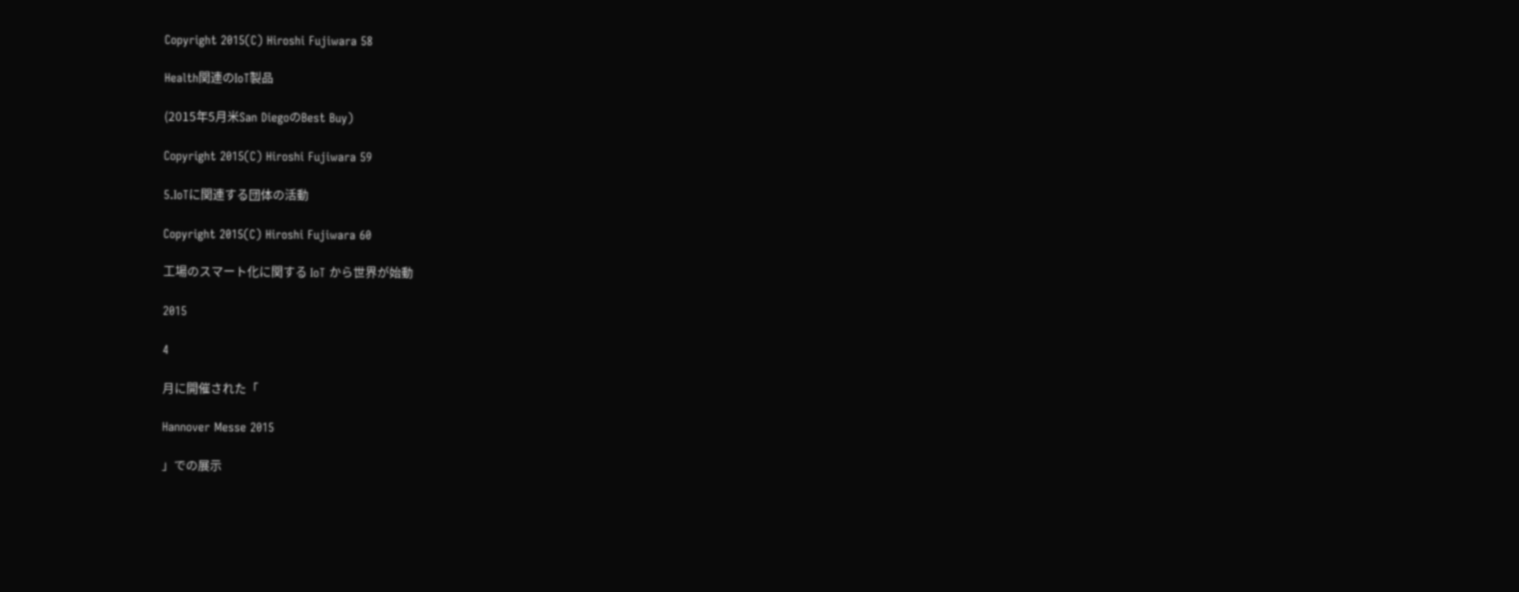Copyright 2015(C) Hiroshi Fujiwara 58

Health関連のIoT製品

(2015年5月米San DiegoのBest Buy)

Copyright 2015(C) Hiroshi Fujiwara 59

5.IoTに関連する団体の活動

Copyright 2015(C) Hiroshi Fujiwara 60

工場のスマート化に関する IoT から世界が始動

2015

4

月に開催された「

Hannover Messe 2015

」での展示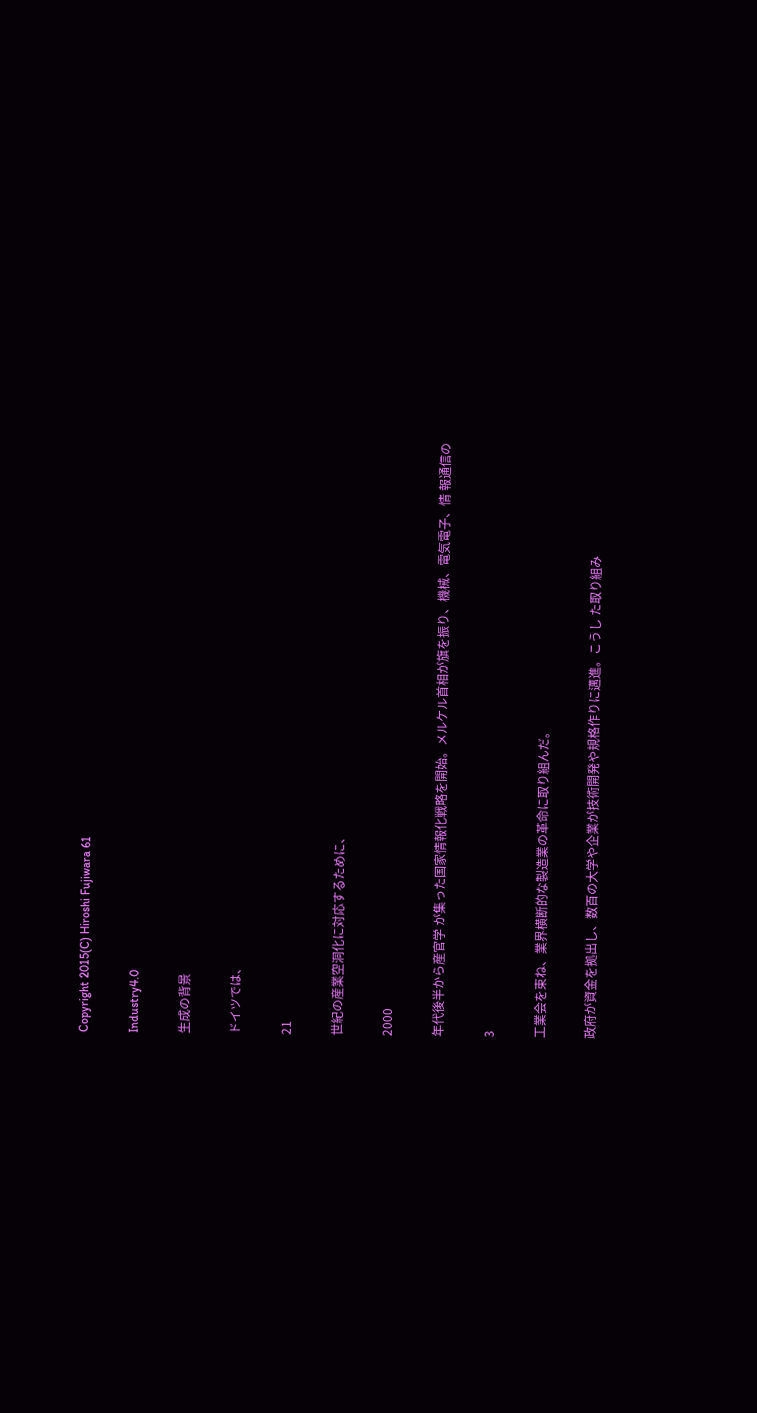Copyright 2015(C) Hiroshi Fujiwara 61

Industry4.0

生成の背景

ドイツでは、

21

世紀の産業空洞化に対応するために、

2000

年代後半から産官学 が集った国家情報化戦略を開始。メルケル首相が旗を振り、機械、電気電子、情 報通信の

3

工業会を束ね、業界横断的な製造業の革命に取り組んだ。

政府が資金を拠出し、数百の大学や企業が技術開発や規格作りに邁進。こうし た取り組み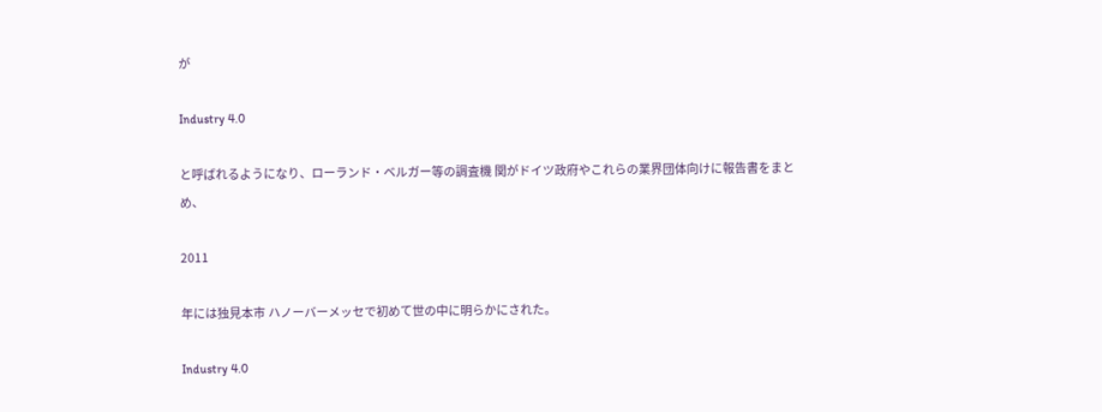が

Industry 4.0

と呼ばれるようになり、ローランド・ベルガー等の調査機 関がドイツ政府やこれらの業界団体向けに報告書をまとめ、

2011

年には独見本市 ハノーバーメッセで初めて世の中に明らかにされた。

Industry 4.0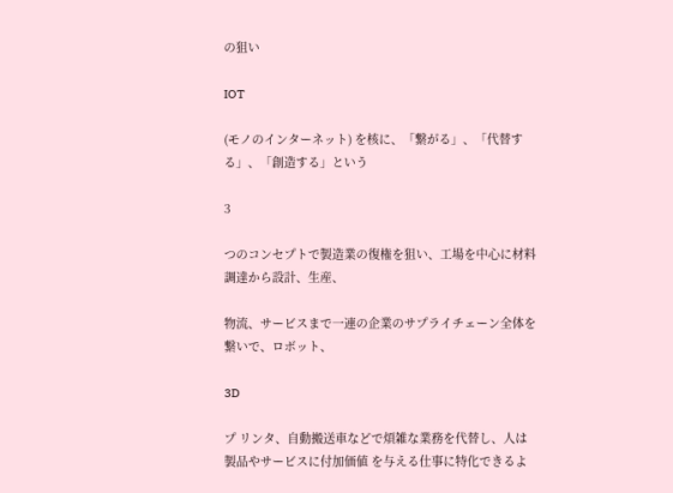の狙い

IOT

(モノのインターネット) を核に、「繋がる」、「代替する」、「創造する」という

3

つのコンセプトで製造業の復権を狙い、工場を中心に材料調達から設計、生産、

物流、サービスまで一連の企業のサプライチェーン全体を繋いで、ロボット、

3D

プ リンタ、自動搬送車などで煩雑な業務を代替し、人は製品やサービスに付加価値 を与える仕事に特化できるよ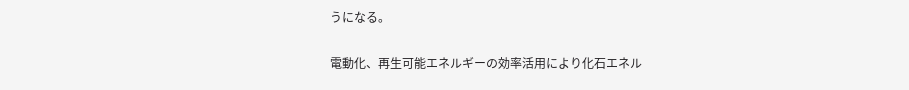うになる。

電動化、再生可能エネルギーの効率活用により化石エネル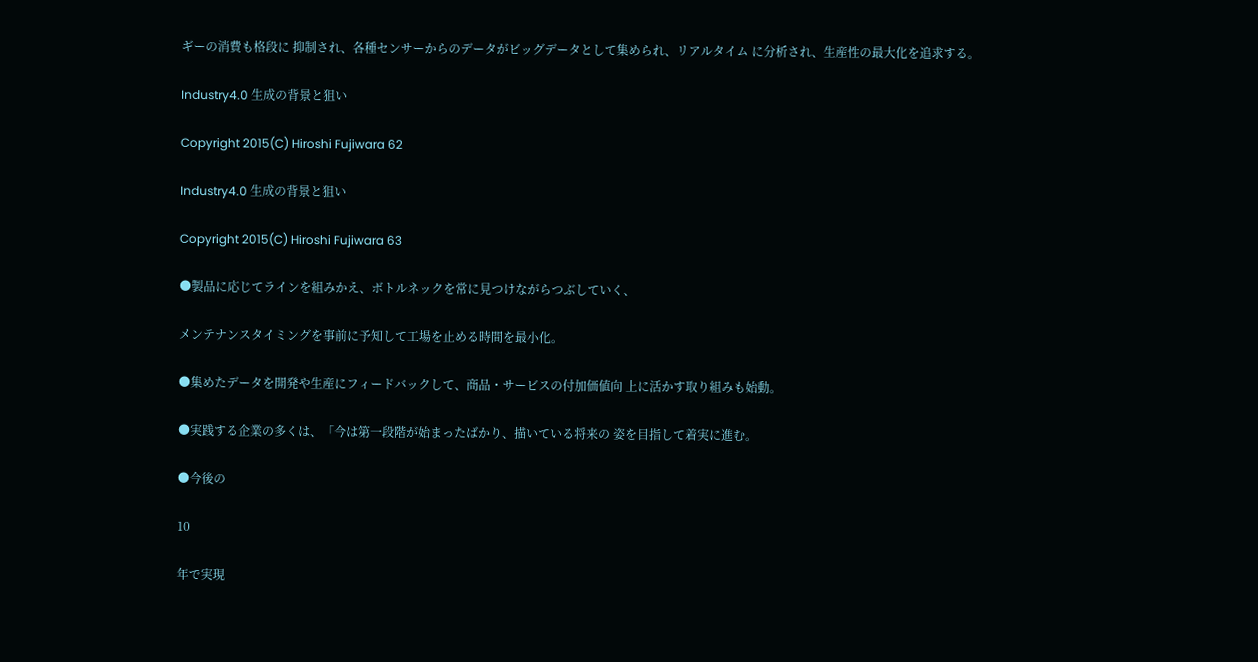ギーの消費も格段に 抑制され、各種センサーからのデータがビッグデータとして集められ、リアルタイム に分析され、生産性の最大化を追求する。

Industry4.0 生成の背景と狙い

Copyright 2015(C) Hiroshi Fujiwara 62

Industry4.0 生成の背景と狙い

Copyright 2015(C) Hiroshi Fujiwara 63

●製品に応じてラインを組みかえ、ボトルネックを常に見つけながらつぶしていく、

メンテナンスタイミングを事前に予知して工場を止める時間を最小化。

●集めたデータを開発や生産にフィードバックして、商品・サービスの付加価値向 上に活かす取り組みも始動。

●実践する企業の多くは、「今は第一段階が始まったばかり、描いている将来の 姿を目指して着実に進む。

●今後の

10

年で実現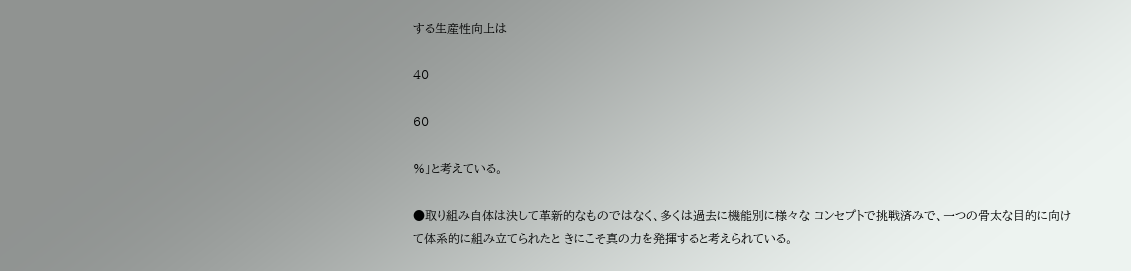する生産性向上は

40

60

%」と考えている。

●取り組み自体は決して革新的なものではなく、多くは過去に機能別に様々な コンセプトで挑戦済みで、一つの骨太な目的に向けて体系的に組み立てられたと きにこそ真の力を発揮すると考えられている。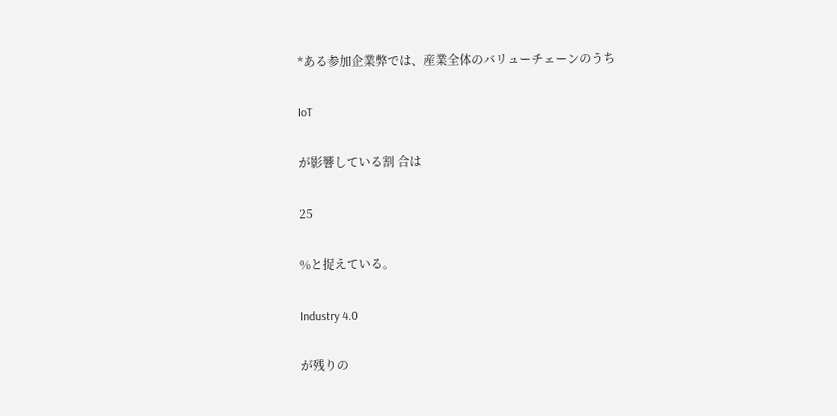*ある参加企業弊では、産業全体のバリューチェーンのうち

IoT

が影響している割 合は

25

%と捉えている。

Industry 4.0

が残りの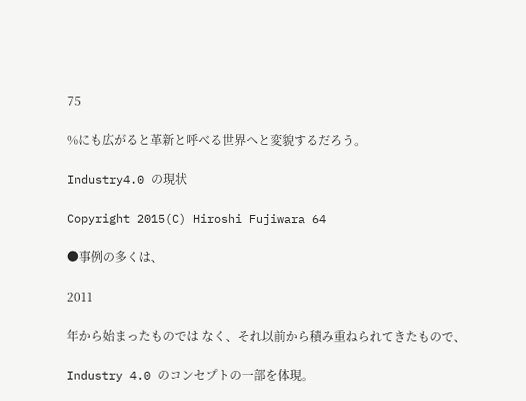75

%にも広がると革新と呼べる世界へと変貌するだろう。

Industry4.0 の現状

Copyright 2015(C) Hiroshi Fujiwara 64

●事例の多くは、

2011

年から始まったものでは なく、それ以前から積み重ねられてきたもので、

Industry 4.0 のコンセプトの一部を体現。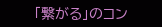「繋がる」のコン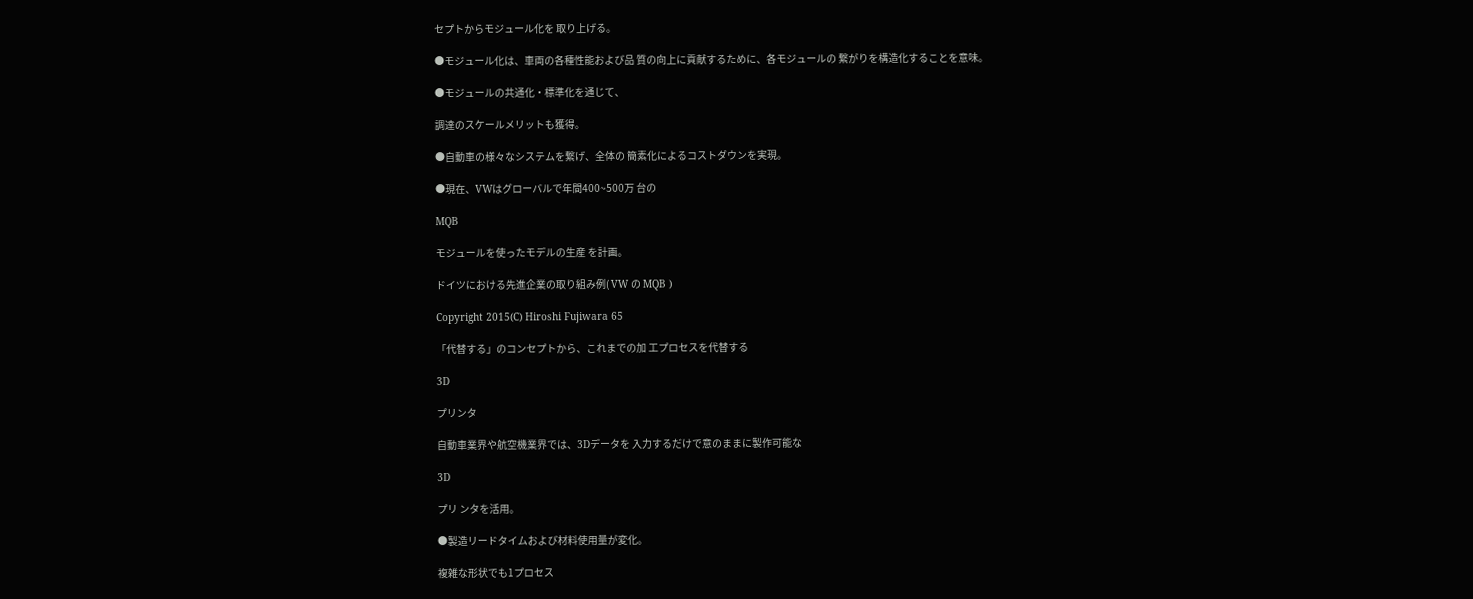セプトからモジュール化を 取り上げる。

●モジュール化は、車両の各種性能および品 質の向上に貢献するために、各モジュールの 繋がりを構造化することを意味。

●モジュールの共通化・標準化を通じて、

調達のスケールメリットも獲得。

●自動車の様々なシステムを繋げ、全体の 簡素化によるコストダウンを実現。

●現在、VWはグローバルで年間400~500万 台の

MQB

モジュールを使ったモデルの生産 を計画。

ドイツにおける先進企業の取り組み例( VW の MQB )

Copyright 2015(C) Hiroshi Fujiwara 65

「代替する」のコンセプトから、これまでの加 工プロセスを代替する

3D

プリンタ

自動車業界や航空機業界では、3Dデータを 入力するだけで意のままに製作可能な

3D

プリ ンタを活用。

●製造リードタイムおよび材料使用量が変化。

複雑な形状でも1プロセス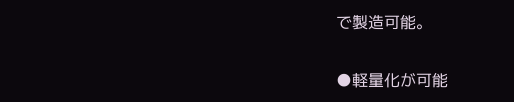で製造可能。

●軽量化が可能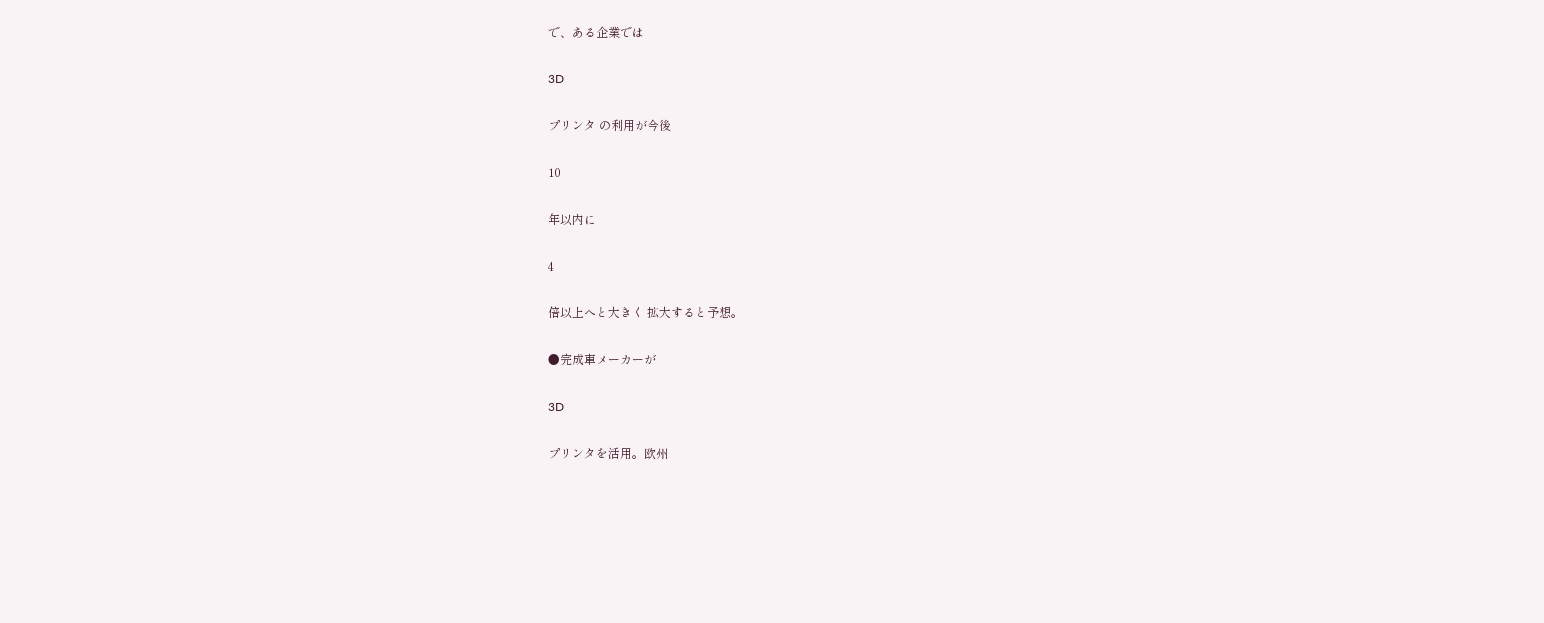で、ある企業では

3D

プリンタ の利用が今後

10

年以内に

4

倍以上へと大きく 拡大すると予想。

●完成車メーカーが

3D

プリンタを活用。欧州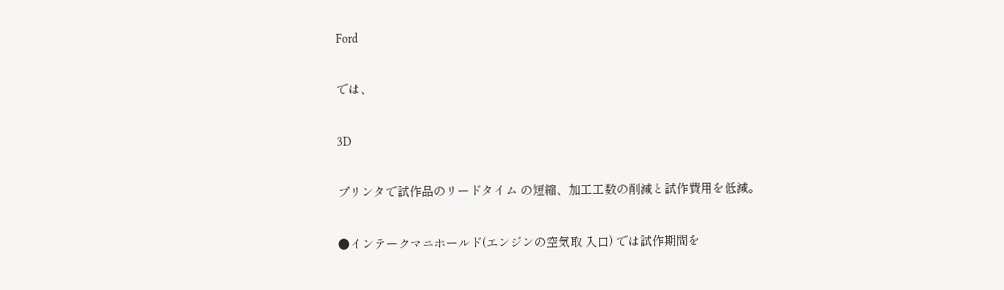Ford

では、

3D

プリンタで試作品のリードタイム の短縮、加工工数の削減と試作費用を低減。

●インテークマニホールド(エンジンの空気取 入口) では試作期間を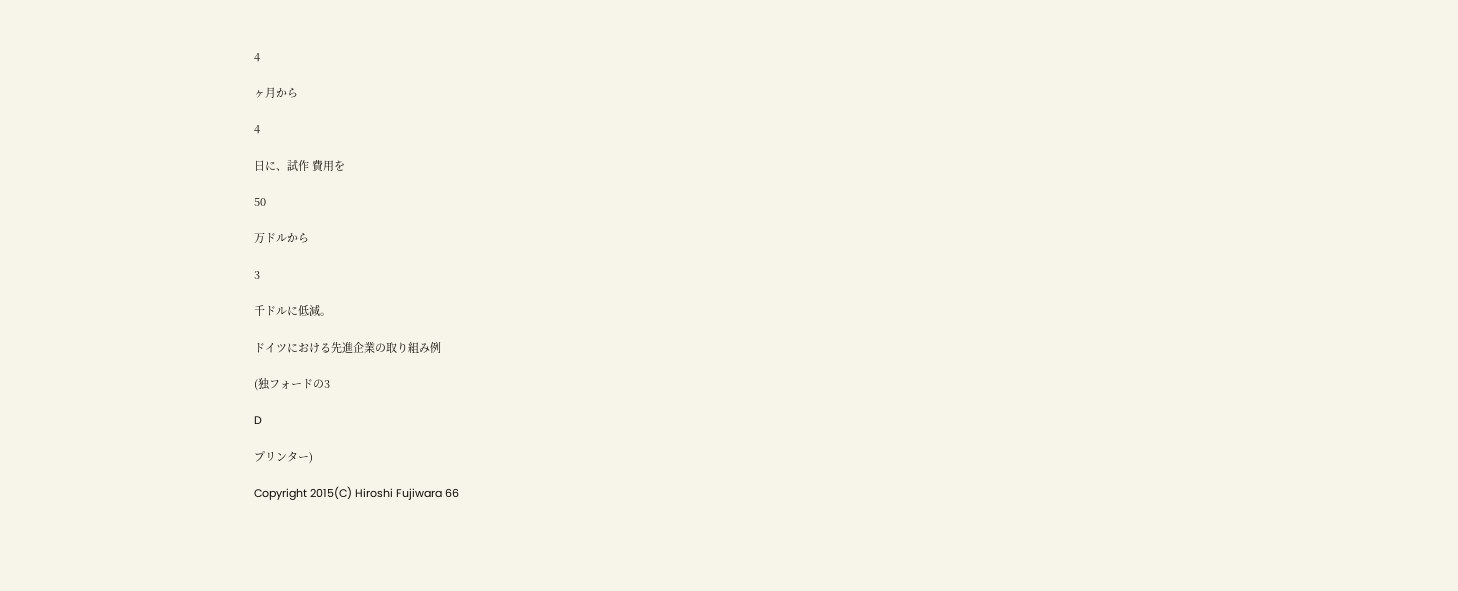4

ヶ月から

4

日に、試作 費用を

50

万ドルから

3

千ドルに低減。

ドイツにおける先進企業の取り組み例

(独フォードの3

D

プリンター)

Copyright 2015(C) Hiroshi Fujiwara 66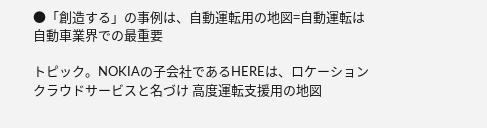●「創造する」の事例は、自動運転用の地図=自動運転は自動車業界での最重要

トピック。NOKIAの子会社であるHEREは、ロケーションクラウドサービスと名づけ 高度運転支援用の地図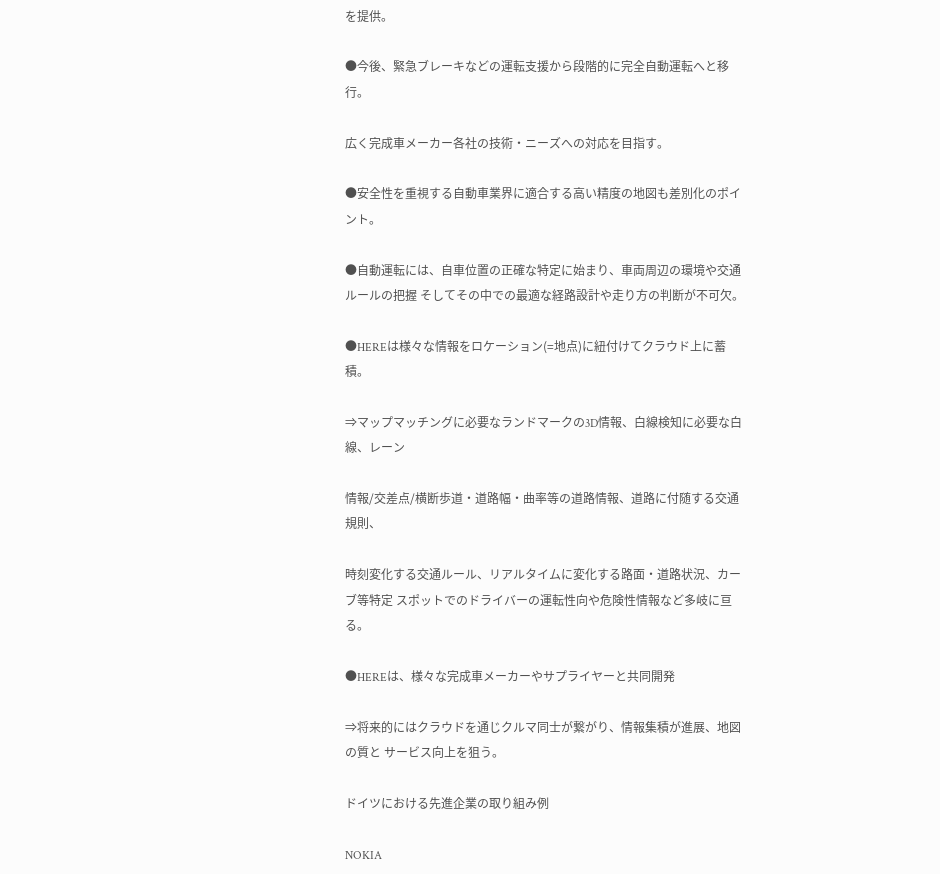を提供。

●今後、緊急ブレーキなどの運転支援から段階的に完全自動運転へと移行。

広く完成車メーカー各社の技術・ニーズへの対応を目指す。

●安全性を重視する自動車業界に適合する高い精度の地図も差別化のポイント。

●自動運転には、自車位置の正確な特定に始まり、車両周辺の環境や交通ルールの把握 そしてその中での最適な経路設計や走り方の判断が不可欠。

●HEREは様々な情報をロケーション(=地点)に紐付けてクラウド上に蓄積。

⇒マップマッチングに必要なランドマークの3D情報、白線検知に必要な白線、レーン

情報/交差点/横断歩道・道路幅・曲率等の道路情報、道路に付随する交通規則、

時刻変化する交通ルール、リアルタイムに変化する路面・道路状況、カーブ等特定 スポットでのドライバーの運転性向や危険性情報など多岐に亘る。

●HEREは、様々な完成車メーカーやサプライヤーと共同開発

⇒将来的にはクラウドを通じクルマ同士が繋がり、情報集積が進展、地図の質と サービス向上を狙う。

ドイツにおける先進企業の取り組み例

NOKIA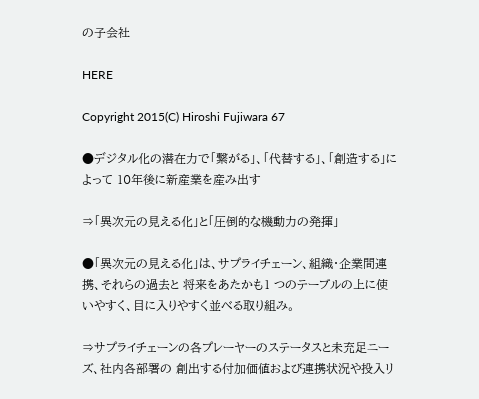の子会社

HERE

Copyright 2015(C) Hiroshi Fujiwara 67

●デジタル化の潜在力で「繋がる」、「代替する」、「創造する」によって 10年後に新産業を産み出す

⇒「異次元の見える化」と「圧倒的な機動力の発揮」

●「異次元の見える化」は、サプライチェーン、組織・企業間連携、それらの過去と 将来をあたかも1 つのテーブルの上に使いやすく、目に入りやすく並べる取り組み。

⇒サプライチェーンの各プレーヤーのステータスと未充足ニーズ、社内各部署の 創出する付加価値および連携状況や投入リ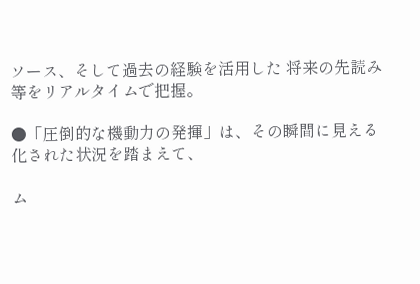ソース、そして過去の経験を活用した 将来の先読み等をリアルタイムで把握。

●「圧倒的な機動力の発揮」は、その瞬間に見える化された状況を踏まえて、

ム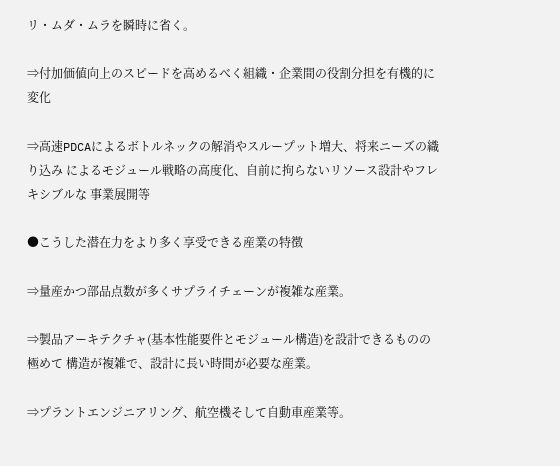リ・ムダ・ムラを瞬時に省く。

⇒付加価値向上のスピードを高めるべく組織・企業間の役割分担を有機的に変化

⇒高速PDCAによるボトルネックの解消やスループット増大、将来ニーズの織り込み によるモジュール戦略の高度化、自前に拘らないリソース設計やフレキシブルな 事業展開等

●こうした潜在力をより多く享受できる産業の特徴

⇒量産かつ部品点数が多くサプライチェーンが複雑な産業。

⇒製品アーキテクチャ(基本性能要件とモジュール構造)を設計できるものの極めて 構造が複雑で、設計に長い時間が必要な産業。

⇒プラントエンジニアリング、航空機そして自動車産業等。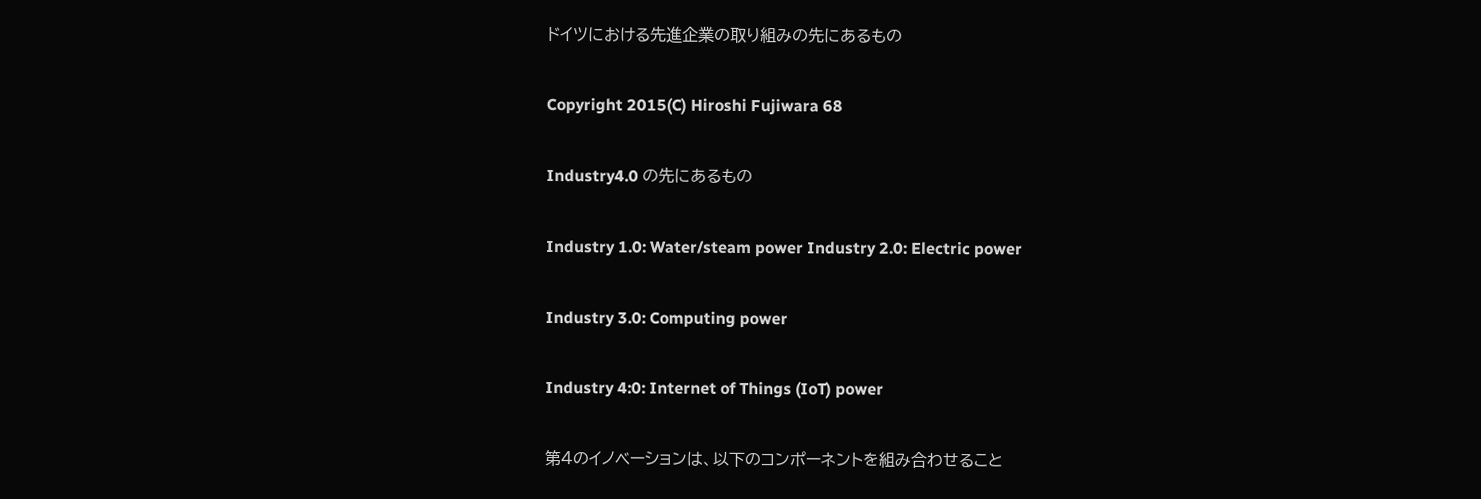ドイツにおける先進企業の取り組みの先にあるもの

Copyright 2015(C) Hiroshi Fujiwara 68

Industry4.0 の先にあるもの

Industry 1.0: Water/steam power Industry 2.0: Electric power

Industry 3.0: Computing power

Industry 4:0: Internet of Things (IoT) power

第4のイノベーションは、以下のコンポーネントを組み合わせること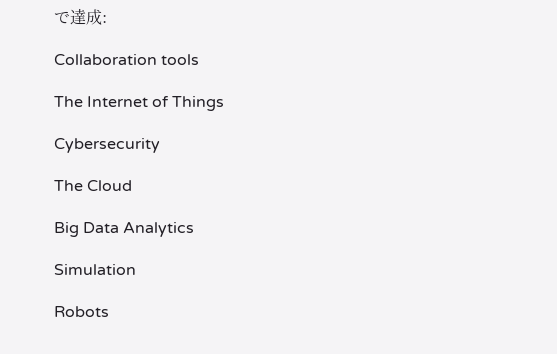で達成:

Collaboration tools

The Internet of Things

Cybersecurity

The Cloud

Big Data Analytics

Simulation

Robots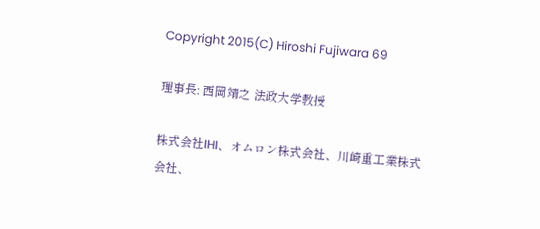Copyright 2015(C) Hiroshi Fujiwara 69

理事長: 西岡靖之 法政大学教授

株式会社IHI、オムロン株式会社、川崎重工業株式会社、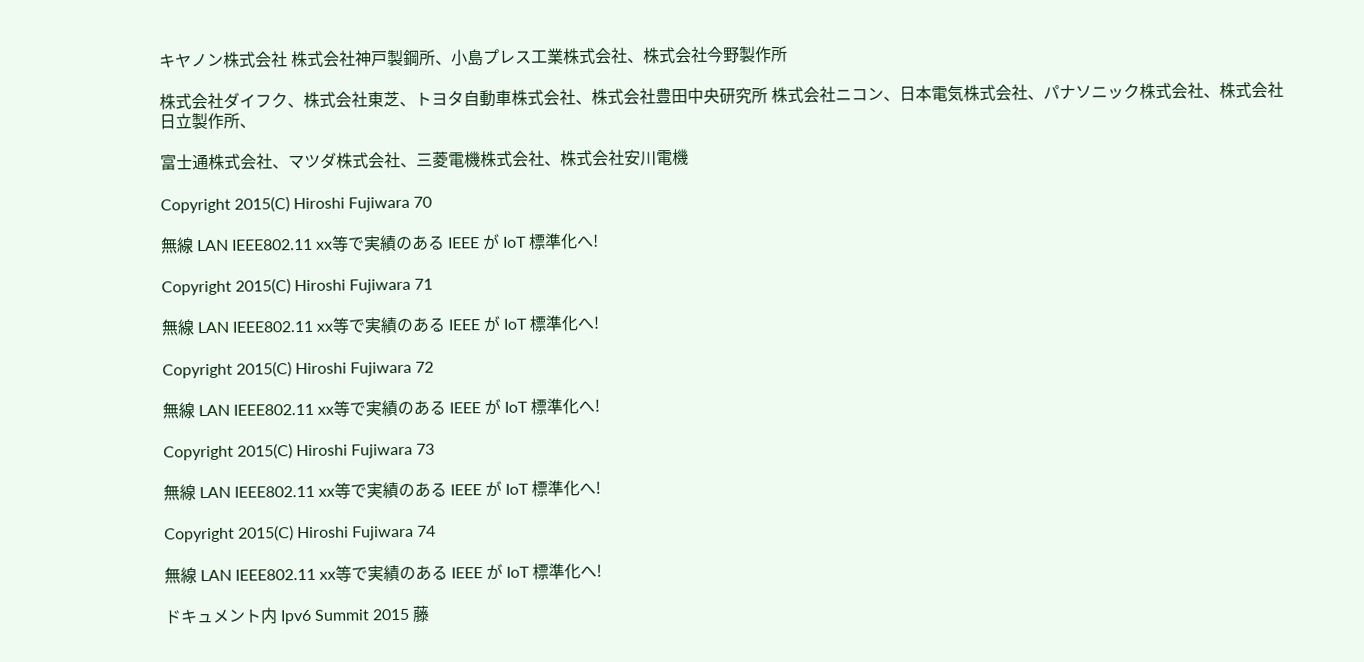キヤノン株式会社 株式会社神戸製鋼所、小島プレス工業株式会社、株式会社今野製作所

株式会社ダイフク、株式会社東芝、トヨタ自動車株式会社、株式会社豊田中央研究所 株式会社ニコン、日本電気株式会社、パナソニック株式会社、株式会社日立製作所、

富士通株式会社、マツダ株式会社、三菱電機株式会社、株式会社安川電機

Copyright 2015(C) Hiroshi Fujiwara 70

無線 LAN IEEE802.11 xx等で実績のある IEEE が IoT 標準化へ!

Copyright 2015(C) Hiroshi Fujiwara 71

無線 LAN IEEE802.11 xx等で実績のある IEEE が IoT 標準化へ!

Copyright 2015(C) Hiroshi Fujiwara 72

無線 LAN IEEE802.11 xx等で実績のある IEEE が IoT 標準化へ!

Copyright 2015(C) Hiroshi Fujiwara 73

無線 LAN IEEE802.11 xx等で実績のある IEEE が IoT 標準化へ!

Copyright 2015(C) Hiroshi Fujiwara 74

無線 LAN IEEE802.11 xx等で実績のある IEEE が IoT 標準化へ!

ドキュメント内 Ipv6 Summit 2015 藤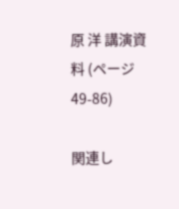原 洋 講演資料 (ページ 49-86)

関連し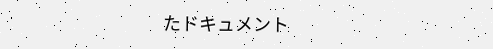たドキュメント